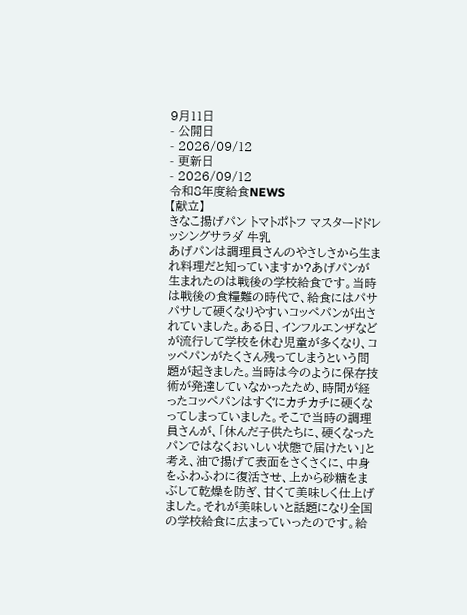9月11日
- 公開日
- 2026/09/12
- 更新日
- 2026/09/12
令和8年度給食NEWS
【献立】
きなこ揚げパン トマトポトフ マスタードドレッシングサラダ 牛乳
あげパンは調理員さんのやさしさから生まれ料理だと知っていますか?あげパンが生まれたのは戦後の学校給食です。当時は戦後の食糧難の時代で、給食にはパサパサして硬くなりやすいコッペパンが出されていました。ある日、インフルエンザなどが流行して学校を休む児童が多くなり、コッペパンがたくさん残ってしまうという問題が起きました。当時は今のように保存技術が発達していなかったため、時間が経ったコッペパンはすぐにカチカチに硬くなってしまっていました。そこで当時の調理員さんが、「休んだ子供たちに、硬くなったパンではなくおいしい状態で届けたい」と考え、油で揚げて表面をさくさくに、中身をふわふわに復活させ、上から砂糖をまぶして乾燥を防ぎ、甘くて美味しく仕上げました。それが美味しいと話題になり全国の学校給食に広まっていったのです。給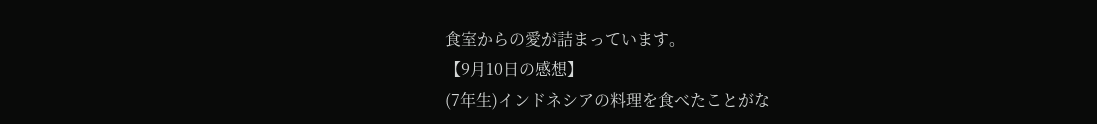食室からの愛が詰まっています。
【9月10日の感想】
(7年生)インドネシアの料理を食べたことがな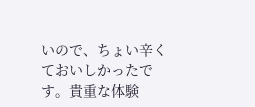いので、ちょい辛くておいしかったです。貴重な体験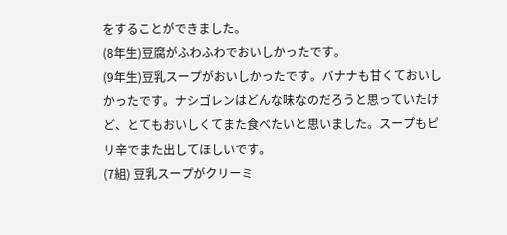をすることができました。
(8年生)豆腐がふわふわでおいしかったです。
(9年生)豆乳スープがおいしかったです。バナナも甘くておいしかったです。ナシゴレンはどんな味なのだろうと思っていたけど、とてもおいしくてまた食べたいと思いました。スープもピリ辛でまた出してほしいです。
(7組) 豆乳スープがクリーミ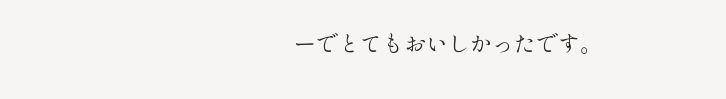ーでとてもおいしかったです。